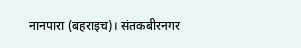नानपारा (बहराइच)। संतकबीरनगर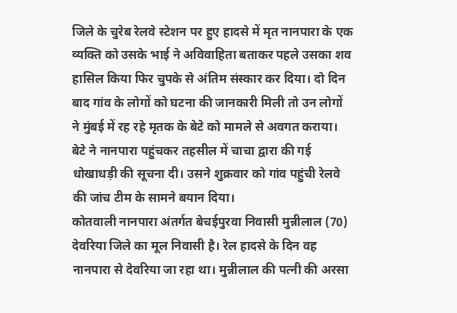जिले के चुरेब रेलवे स्टेशन पर हुए हादसे में मृत नानपारा के एक व्यक्ति को उसके भाई ने अविवाहिता बताकर पहले उसका शव हासिल किया फिर चुपके से अंतिम संस्कार कर दिया। दो दिन बाद गांव के लोगों को घटना की जानकारी मिली तो उन लोगों ने मुंबई में रह रहे मृतक के बेटे को मामले से अवगत कराया। बेटे ने नानपारा पहुंचकर तहसील में चाचा द्वारा की गई धोखाधड़ी की सूचना दी। उसने शुक्रवार को गांव पहुंची रेलवे की जांच टीम के सामने बयान दिया।
कोतवाली नानपारा अंतर्गत बेचईपुरवा निवासी मुन्नीलाल (70) देवरिया जिले का मूल निवासी है। रेल हादसे के दिन वह नानपारा से देवरिया जा रहा था। मुन्नीलाल की पत्नी की अरसा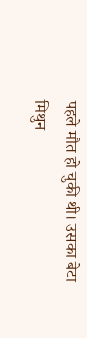पहले मौत हो चुकी थी। उसका बेटा मिथुन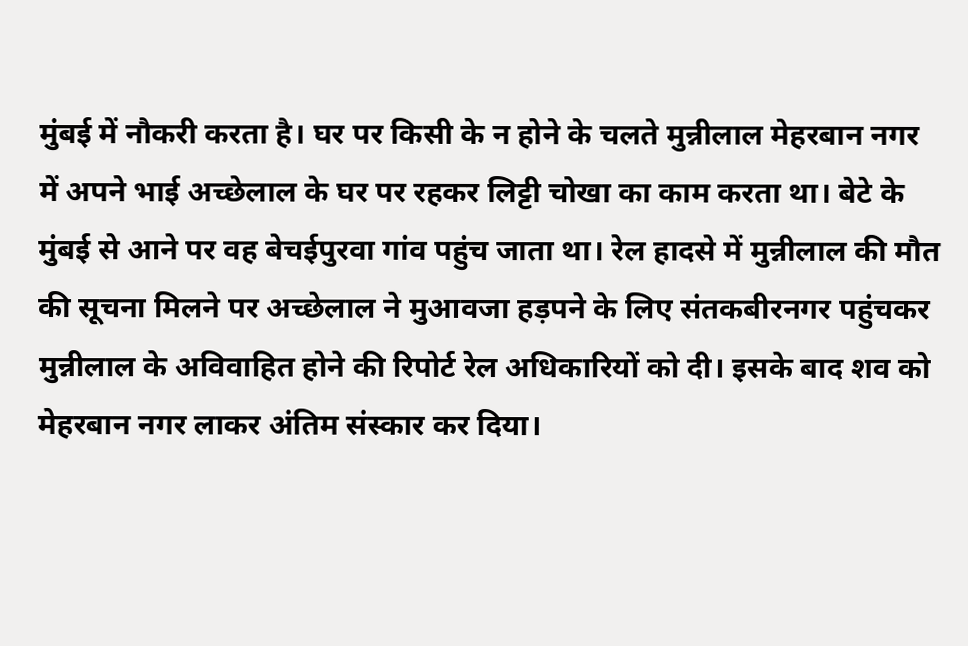मुंबई में नौकरी करता है। घर पर किसी के न होने के चलते मुन्नीलाल मेहरबान नगर में अपने भाई अच्छेलाल के घर पर रहकर लिट्टी चोखा का काम करता था। बेटे के मुंबई से आने पर वह बेचईपुरवा गांव पहुंच जाता था। रेल हादसे में मुन्नीलाल की मौत की सूचना मिलने पर अच्छेलाल ने मुआवजा हड़पने के लिए संतकबीरनगर पहुंचकर मुन्नीलाल के अविवाहित होने की रिपोर्ट रेल अधिकारियों को दी। इसके बाद शव को मेहरबान नगर लाकर अंतिम संस्कार कर दिया।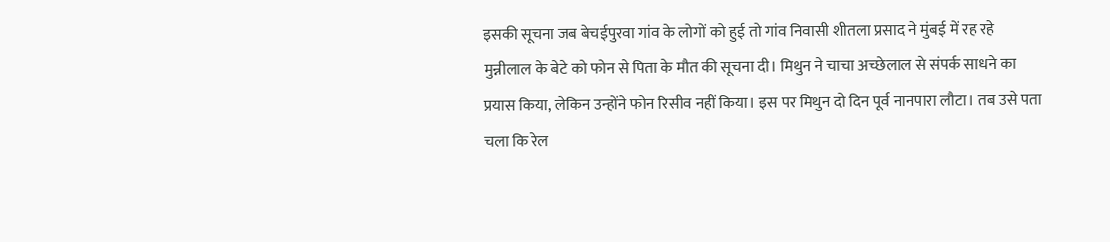इसकी सूचना जब बेचईपुरवा गांव के लोगों को हुई तो गांव निवासी शीतला प्रसाद ने मुंबई में रह रहे मुन्नीलाल के बेटे को फोन से पिता के मौत की सूचना दी। मिथुन ने चाचा अच्छेलाल से संपर्क साधने का प्रयास किया, लेकिन उन्होंने फोन रिसीव नहीं किया। इस पर मिथुन दो दिन पूर्व नानपारा लौटा। तब उसे पता चला कि रेल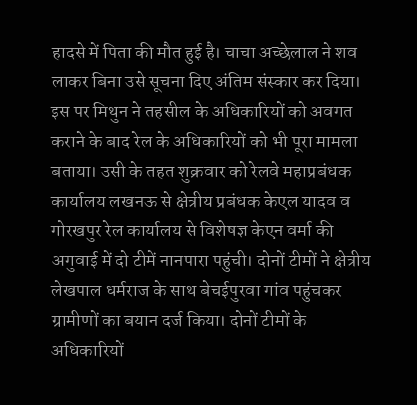हादसे में पिता की मौत हुई है। चाचा अच्छेलाल ने शव लाकर बिना उसे सूचना दिए अंतिम संस्कार कर दिया। इस पर मिथुन ने तहसील के अधिकारियों को अवगत कराने के बाद रेल के अधिकारियों को भी पूरा मामला बताया। उसी के तहत शुक्रवार को रेलवे महाप्रबंधक कार्यालय लखनऊ से क्षेत्रीय प्रबंधक केएल यादव व गोरखपुर रेल कार्यालय से विशेषज्ञ केएन वर्मा की अगुवाई में दो टीमें नानपारा पहुंची। दोनों टीमों ने क्षेत्रीय लेखपाल धर्मराज के साथ बेचईपुरवा गांव पहुंचकर ग्रामीणों का बयान दर्ज किया। दोनों टीमों के अधिकारियों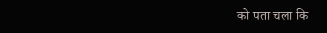को पता चला कि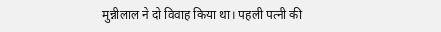मुन्नीलाल ने दो विवाह किया था। पहली पत्नी की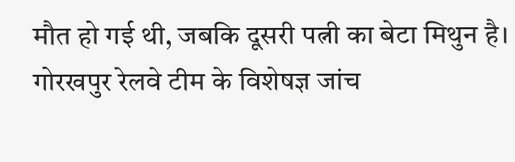मौत हो गई थी, जबकि दूसरी पत्नी का बेटा मिथुन है। गोरखपुर रेलवे टीम के विशेषज्ञ जांच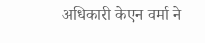अधिकारी केएन वर्मा ने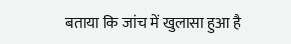बताया कि जांच में खुलासा हुआ है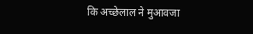कि अच्छेलाल ने मुआवजा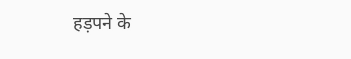हड़पने के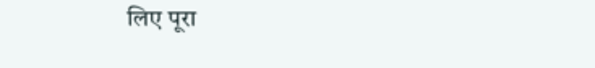लिए पूरा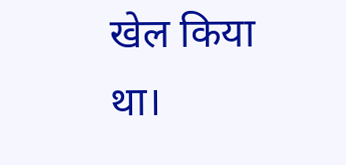खेल किया था।